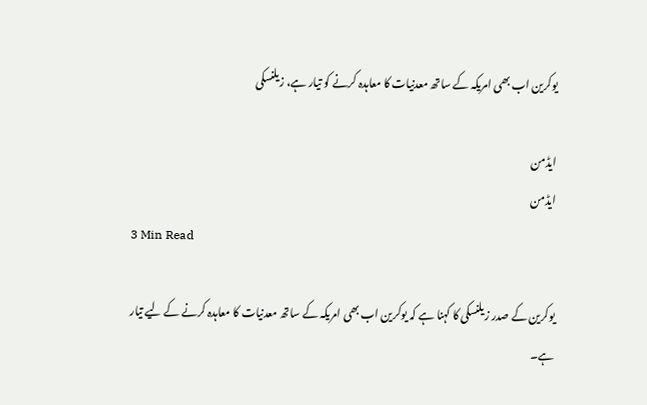یوکرین اب بھی امریکہ کے ساتھ معدنیات کا معاہدہ کرنے کو تیار ہے، زیلنسکی

ایڈمن
ایڈمن
3 Min Read

یوکرین کے صدر زیلنسکی کا کہنا ہے کہ یوکرین اب بھی امریکہ کے ساتھ معدنیات کا معاہدہ کرنے کے لیے تیار ہے۔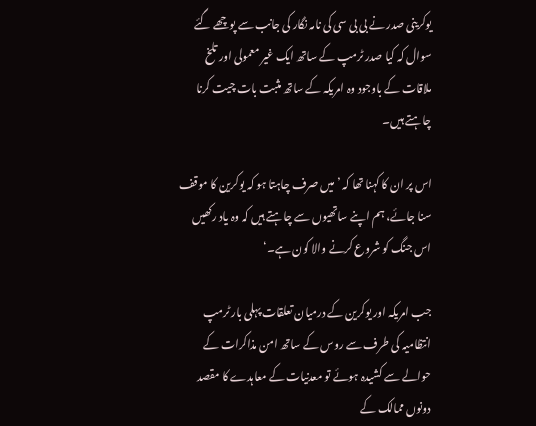یوکرینی صدر نے بی بی سی کی نامہ نگار کی جانب سے پوچھے گئے سوال کہ کیا صدر ٹرمپ کے ساتھ ایک غیر معمولی اور تلخ ملاقات کے باوجود وہ امریکہ کے ساتھ مثبت بات چیت کرنا چاہتے ہیں۔

اس پر ان کا کہنا تھا کہ ’میں صرف چاہتا ہو کہ یوکرین کا موقف سنا جائے، ہم اپنے ساتھیوں سے چاہتے ہیں کہ وہ یاد رکھیں اس جنگ کو شروع کرنے والا کون ہے۔‘

جب امریکہ اور یوکرین کے درمیان تعلقات پہلی بار ٹرمپ انتظامیہ کی طرف سے روس کے ساتھ امن مذاکرات کے حوالے سے کشیدہ ہوئے تو معدنیات کے معاہدے کا مقصد دونوں ممالک کے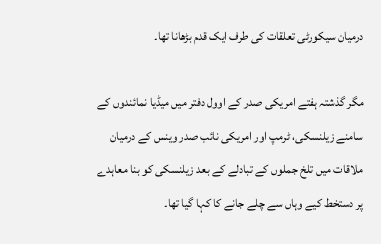درمیان سیکورٹی تعلقات کی طرف ایک قدم بڑھانا تھا۔

مگر گذشتہ ہفتے امریکی صدر کے اوول دفتر میں میڈیا نمائندوں کے سامنے زیلنسکی، ٹرمپ اور امریکی نائب صدر وینس کے درمیان ملاقات میں تلخ جملوں کے تبادلے کے بعد زیلنسکی کو بنا معاہدے پر دستخط کیے وہاں سے چلے جانے کا کہا گیا تھا۔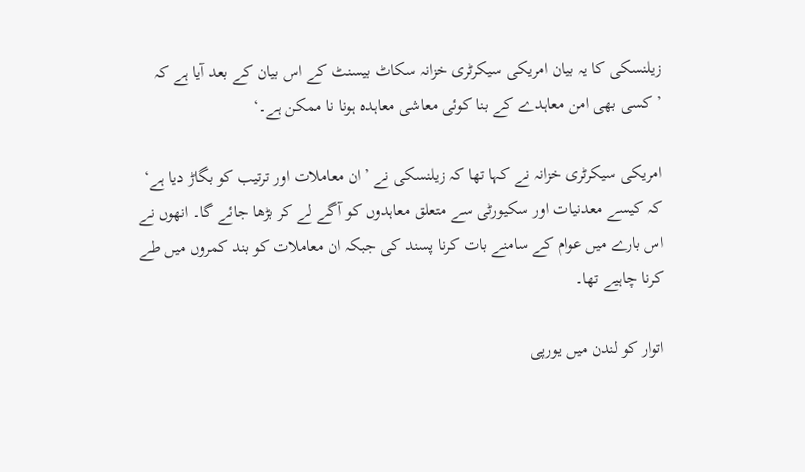زیلنسکی کا یہ بیان امریکی سیکرٹری خزانہ سکاٹ بیسنٹ کے اس بیان کے بعد آیا ہے کہ ’کسی بھی امن معاہدے کے بنا کوئی معاشی معاہدہ ہونا نا ممکن ہے۔‘

امریکی سیکرٹری خزانہ نے کہا تھا کہ زیلنسکی نے ’ان معاملات اور ترتیب کو بگاڑ دیا ہے‘ کہ کیسے معدنیات اور سکیورٹی سے متعلق معاہدوں کو آگے لے کر بڑھا جائے گا۔ انھوں نے اس بارے میں عوام کے سامنے بات کرنا پسند کی جبکہ ان معاملات کو بند کمروں میں طے کرنا چاہیے تھا۔

اتوار کو لندن میں یورپی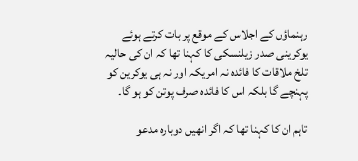رہنماؤں کے اجلاس کے موقع پر بات کرتے ہوئے یوکرینی صدر زیلنسکی کا کہنا تھا کہ ان کی حالیہ تلخ ملاقات کا فائدہ نہ امریکہ اور نہ ہی یوکرین کو پہنچے گا بلکہ اس کا فائدہ صرف پوتن کو ہو گا۔

تاہم ان کا کہنا تھا کہ اگر انھیں دوبارہ مدعو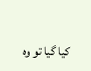کیا گیا تو وہ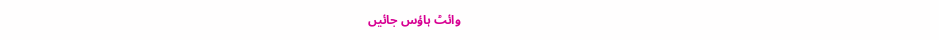وائٹ ہاؤس جائیں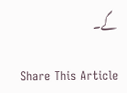گے۔

Share This Article